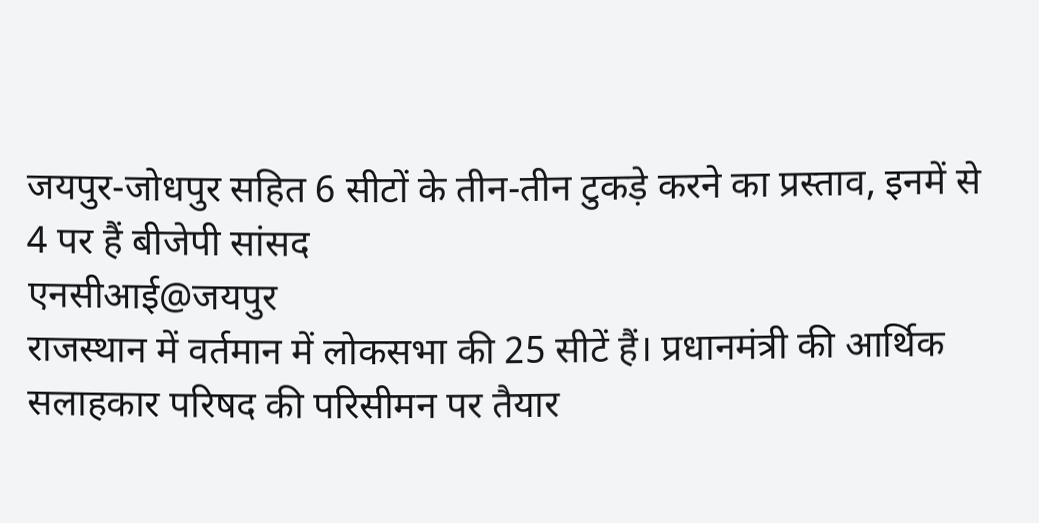जयपुर-जोधपुर सहित 6 सीटों के तीन-तीन टुकड़े करने का प्रस्ताव, इनमें से 4 पर हैं बीजेपी सांसद
एनसीआई@जयपुर
राजस्थान में वर्तमान में लोकसभा की 25 सीटें हैं। प्रधानमंत्री की आर्थिक सलाहकार परिषद की परिसीमन पर तैयार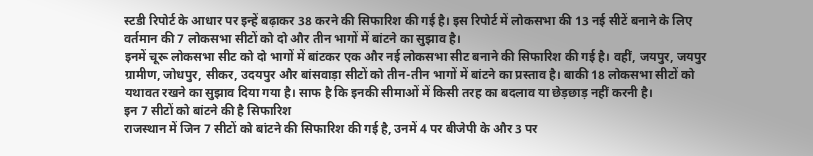स्टडी रिपोर्ट के आधार पर इन्हें बढ़ाकर 38 करने की सिफारिश की गई है। इस रिपोर्ट में लोकसभा की 13 नई सीटें बनाने के लिए वर्तमान की 7 लोकसभा सीटों को दो और तीन भागों में बांटने का सुझाव है।
इनमें चूरू लोकसभा सीट को दो भागों में बांटकर एक और नई लोकसभा सीट बनाने की सिफारिश की गई है। वहीं, जयपुर, जयपुर ग्रामीण, जोधपुर, सीकर, उदयपुर और बांसवाड़ा सीटों को तीन-तीन भागों में बांटने का प्रस्ताव है। बाकी 18 लोकसभा सीटों को यथावत रखने का सुझाव दिया गया है। साफ है कि इनकी सीमाओं में किसी तरह का बदलाव या छेड़छाड़ नहीं करनी है।
इन 7 सीटों को बांटने की है सिफारिश
राजस्थान में जिन 7 सीटों को बांटने की सिफारिश की गई है, उनमें 4 पर बीजेपी के और 3 पर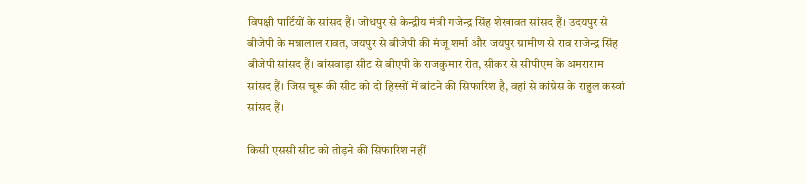विपक्षी पार्टियों के सांसद हैं। जोधपुर से केन्द्रीय मंत्री गजेन्द्र सिंह शेखावत सांसद हैं। उदयपुर से बीजेपी के मन्नालाल रावत, जयपुर से बीजेपी की मंजू शर्मा और जयपुर ग्रामीण से राव राजेन्द्र सिंह बीजेपी सांसद हैं। बांसवाड़ा सीट से बीएपी के राजकुमार रोत, सीकर से सीपीएम के अमराराम सांसद हैं। जिस चूरू की सीट को दो हिस्सों में बांटने की सिफारिश है, वहां से कांग्रेस के राहुल कस्वां सांसद हैं।

किसी एससी सीट को तोड़ने की सिफारिश नहीं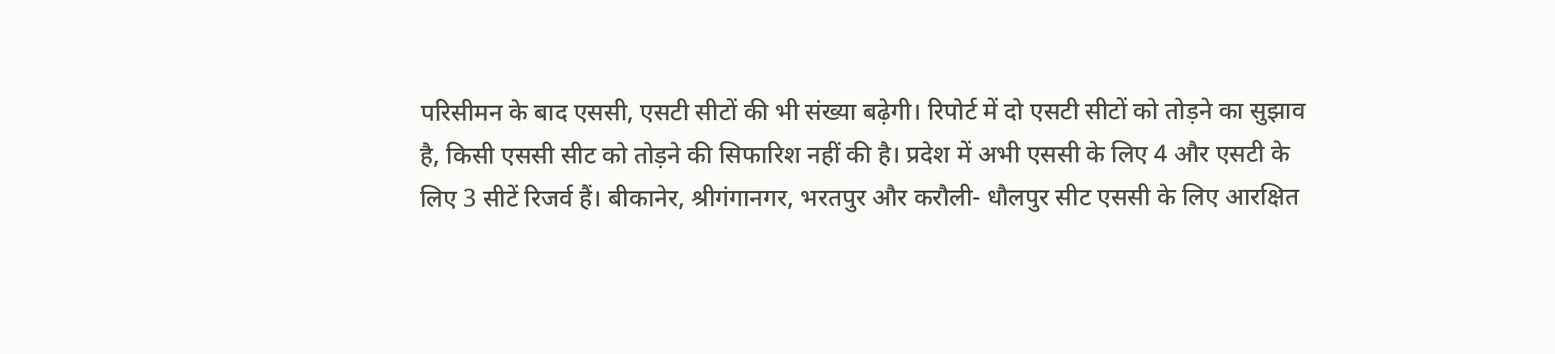परिसीमन के बाद एससी, एसटी सीटों की भी संख्या बढ़ेगी। रिपोर्ट में दो एसटी सीटों को तोड़ने का सुझाव है, किसी एससी सीट को तोड़ने की सिफारिश नहीं की है। प्रदेश में अभी एससी के लिए 4 और एसटी के लिए 3 सीटें रिजर्व हैं। बीकानेर, श्रीगंगानगर, भरतपुर और करौली- धौलपुर सीट एससी के लिए आरक्षित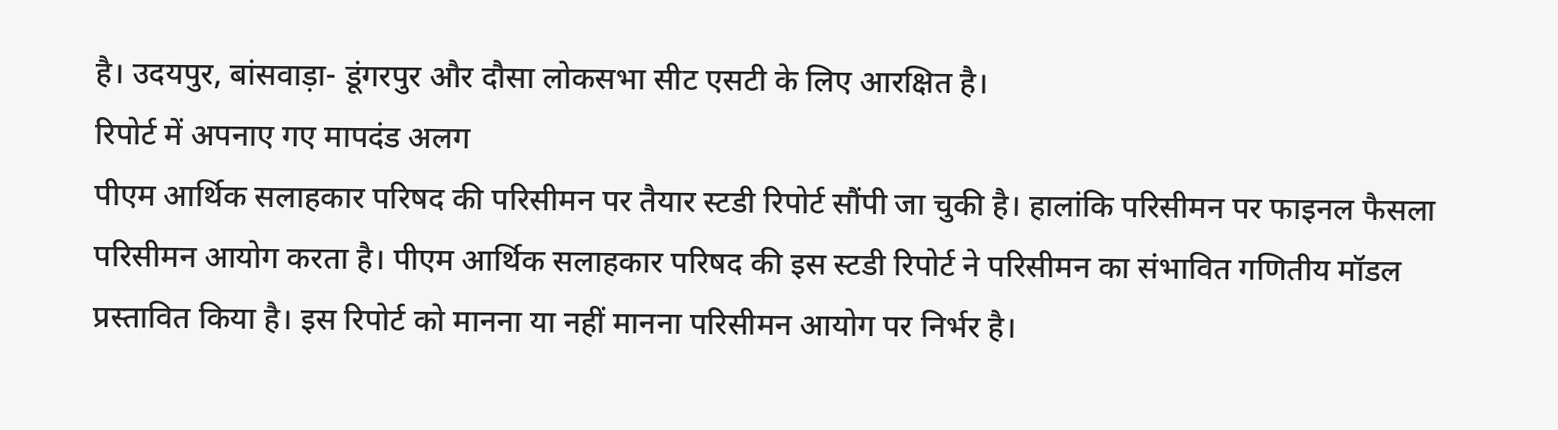है। उदयपुर, बांसवाड़ा- डूंगरपुर और दौसा लोकसभा सीट एसटी के लिए आरक्षित है।
रिपोर्ट में अपनाए गए मापदंड अलग
पीएम आर्थिक सलाहकार परिषद की परिसीमन पर तैयार स्टडी रिपोर्ट सौंपी जा चुकी है। हालांकि परिसीमन पर फाइनल फैसला परिसीमन आयोग करता है। पीएम आर्थिक सलाहकार परिषद की इस स्टडी रिपोर्ट ने परिसीमन का संभावित गणितीय मॉडल प्रस्तावित किया है। इस रिपोर्ट को मानना या नहीं मानना परिसीमन आयोग पर निर्भर है।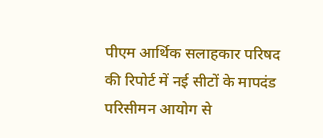पीएम आर्थिक सलाहकार परिषद की रिपोर्ट में नई सीटों के मापदंड परिसीमन आयोग से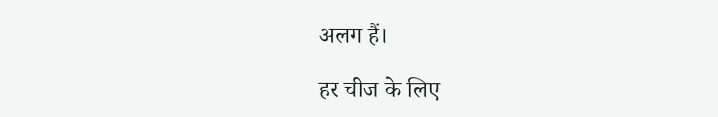अलग हैं।

हर चीज के लिए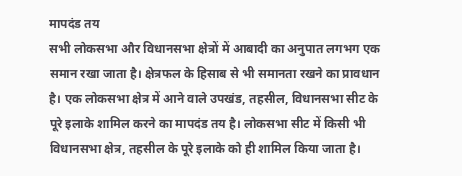मापदंड तय
सभी लोकसभा और विधानसभा क्षेत्रों में आबादी का अनुपात लगभग एक समान रखा जाता है। क्षेत्रफल के हिसाब से भी समानता रखने का प्रावधान है। एक लोकसभा क्षेत्र में आने वाले उपखंड, तहसील, विधानसभा सीट के पूरे इलाके शामिल करने का मापदंड तय है। लोकसभा सीट में किसी भी विधानसभा क्षेत्र, तहसील के पूरे इलाके को ही शामिल किया जाता है।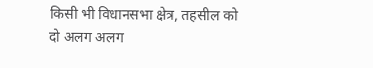किसी भी विधानसभा क्षेत्र, तहसील को दो अलग अलग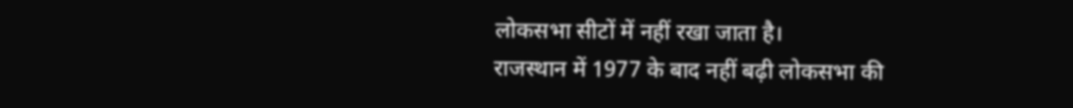लोकसभा सीटों में नहीं रखा जाता है।
राजस्थान में 1977 के बाद नहीं बढ़ी लोकसभा की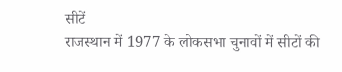सीटें
राजस्थान में 1977 के लोकसभा चुनावों में सीटों की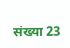संख्या 23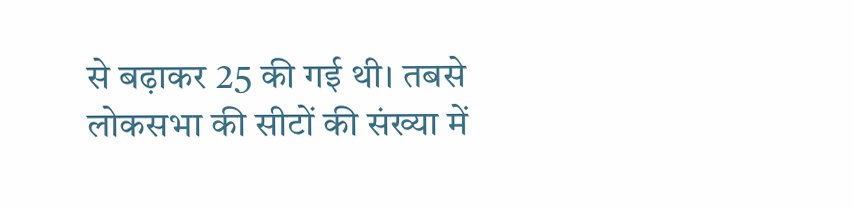से बढ़ाकर 25 की गई थी। तबसे लोकसभा की सीटों की संख्या में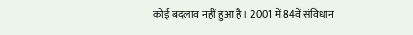कोई बदलाव नहीं हुआ है। 2001 में 84वें संविधान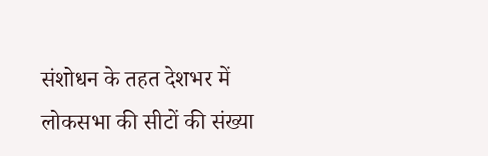संशोधन के तहत देशभर में लोकसभा की सीटों की संख्या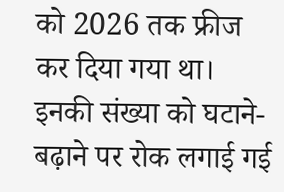को 2026 तक फ्रीज कर दिया गया था। इनकी संख्या को घटाने-बढ़ाने पर रोक लगाई गई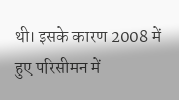थी। इसके कारण 2008 में हुए परिसीमन में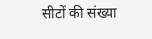सीटों की संख्या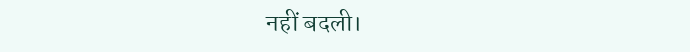नहीं बदली।